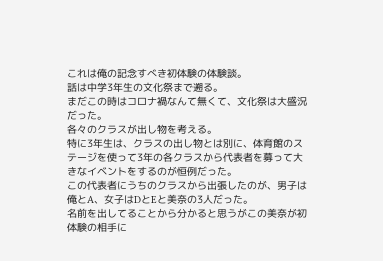これは俺の記念すべき初体験の体験談。
話は中学3年生の文化祭まで遡る。
まだこの時はコロナ禍なんて無くて、文化祭は大盛況だった。
各々のクラスが出し物を考える。
特に3年生は、クラスの出し物とは別に、体育館のステージを使って3年の各クラスから代表者を募って大きなイベントをするのが恒例だった。
この代表者にうちのクラスから出張したのが、男子は俺とA、女子はDとEと美奈の3人だった。
名前を出してることから分かると思うがこの美奈が初体験の相手に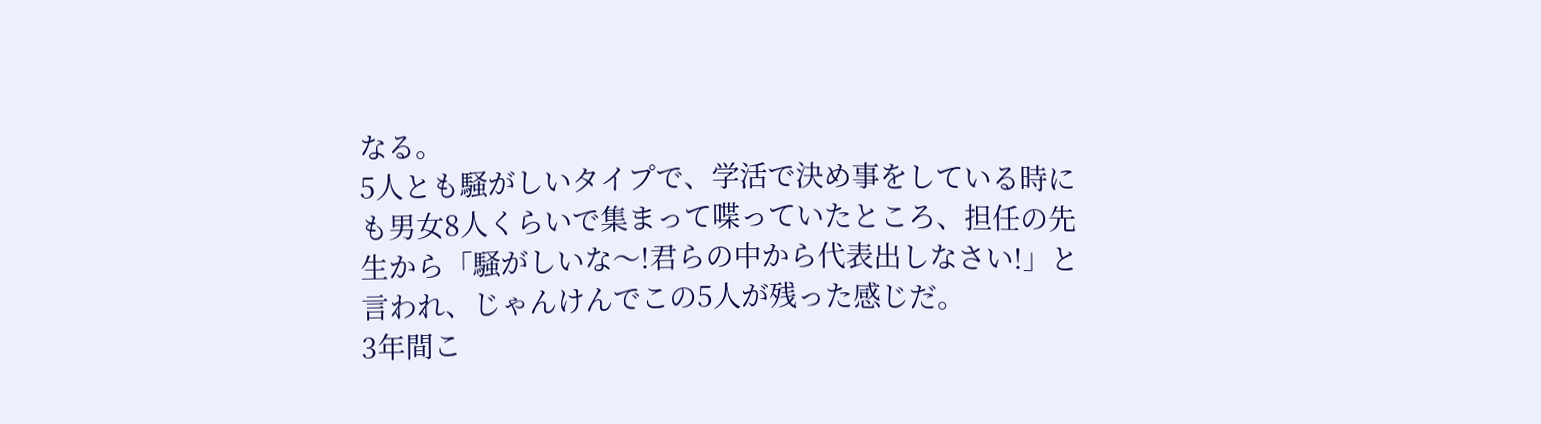なる。
5人とも騒がしいタイプで、学活で決め事をしている時にも男女8人くらいで集まって喋っていたところ、担任の先生から「騒がしいな〜!君らの中から代表出しなさい!」と言われ、じゃんけんでこの5人が残った感じだ。
3年間こ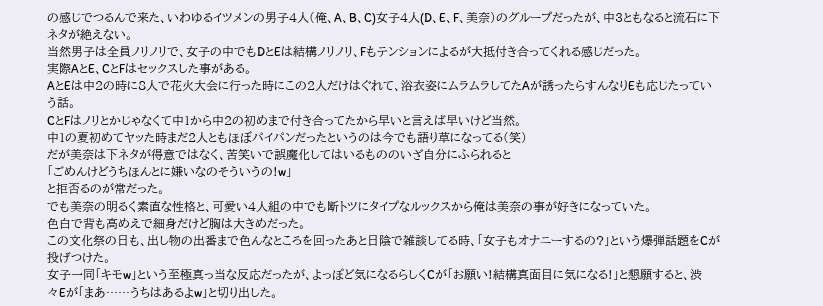の感じでつるんで来た、いわゆるイツメンの男子4人(俺、A、B、C)女子4人(D、E、F、美奈)のグループだったが、中3ともなると流石に下ネタが絶えない。
当然男子は全員ノリノリで、女子の中でもDとEは結構ノリノリ、Fもテンションによるが大抵付き合ってくれる感じだった。
実際AとE、CとFはセックスした事がある。
AとEは中2の時に8人で花火大会に行った時にこの2人だけはぐれて、浴衣姿にムラムラしてたAが誘ったらすんなりEも応じたっていう話。
CとFはノリとかじゃなくて中1から中2の初めまで付き合ってたから早いと言えば早いけど当然。
中1の夏初めてヤッた時まだ2人ともほぼパイパンだったというのは今でも語り草になってる(笑)
だが美奈は下ネタが得意ではなく、苦笑いで誤魔化してはいるもののいざ自分にふられると
「ごめんけどうちほんとに嫌いなのそういうの!w」
と拒否るのが常だった。
でも美奈の明るく素直な性格と、可愛い4人組の中でも断トツにタイプなルックスから俺は美奈の事が好きになっていた。
色白で背も高めえで細身だけど胸は大きめだった。
この文化祭の日も、出し物の出番まで色んなところを回ったあと日陰で雑談してる時、「女子もオナニーするの?」という爆弾話題をCが投げつけた。
女子一同「キモw」という至極真っ当な反応だったが、よっぽど気になるらしくCが「お願い!結構真面目に気になる!」と懇願すると、渋々Eが「まあ……うちはあるよw」と切り出した。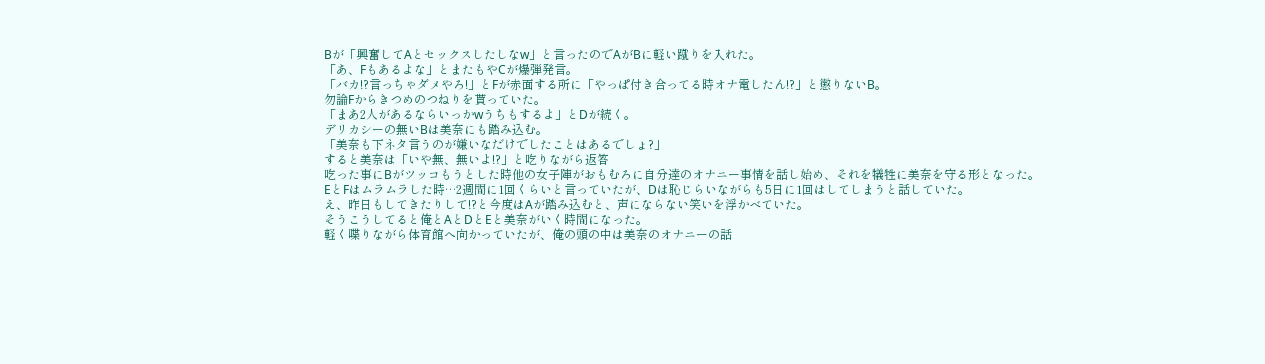Bが「興奮してAとセックスしたしなw」と言ったのでAがBに軽い蹴りを入れた。
「あ、Fもあるよな」とまたもやCが爆弾発言。
「バカ!?言っちゃダメやろ!」とFが赤面する所に「やっぱ付き合ってる時オナ電したん!?」と懲りないB。
勿論Fからきつめのつねりを貰っていた。
「まあ2人があるならいっかwうちもするよ」とDが続く。
デリカシーの無いBは美奈にも踏み込む。
「美奈も下ネタ言うのが嫌いなだけでしたことはあるでしょ?」
すると美奈は「いや無、無いよ!?」と吃りながら返答
吃った事にBがツッコもうとした時他の女子陣がおもむろに自分達のオナニー事情を話し始め、それを犠牲に美奈を守る形となった。
EとFはムラムラした時…2週間に1回くらいと言っていたが、Dは恥じらいながらも5日に1回はしてしまうと話していた。
え、昨日もしてきたりして!?と今度はAが踏み込むと、声にならない笑いを浮かべていた。
そうこうしてると俺とAとDとEと美奈がいく時間になった。
軽く喋りながら体育館へ向かっていたが、俺の頭の中は美奈のオナニーの話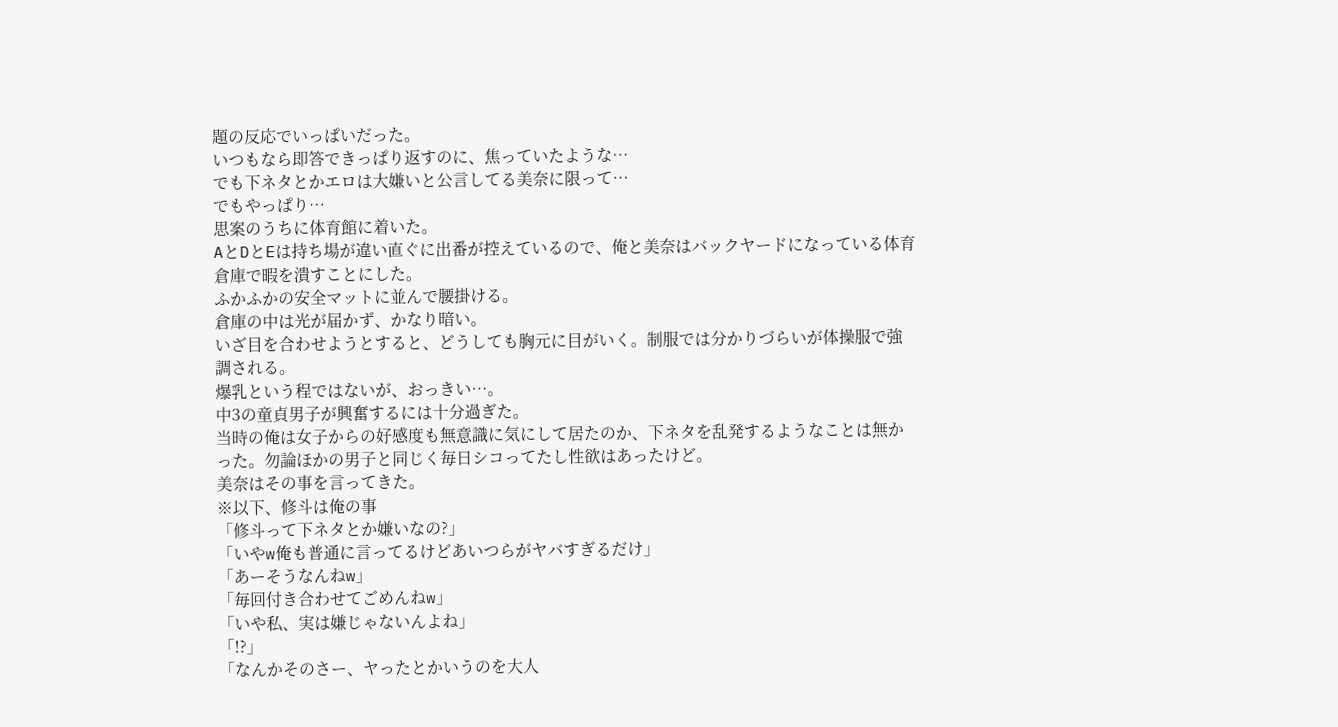題の反応でいっぱいだった。
いつもなら即答できっぱり返すのに、焦っていたような…
でも下ネタとかエロは大嫌いと公言してる美奈に限って…
でもやっぱり…
思案のうちに体育館に着いた。
AとDとEは持ち場が違い直ぐに出番が控えているので、俺と美奈はバックヤードになっている体育倉庫で暇を潰すことにした。
ふかふかの安全マットに並んで腰掛ける。
倉庫の中は光が届かず、かなり暗い。
いざ目を合わせようとすると、どうしても胸元に目がいく。制服では分かりづらいが体操服で強調される。
爆乳という程ではないが、おっきい…。
中3の童貞男子が興奮するには十分過ぎた。
当時の俺は女子からの好感度も無意識に気にして居たのか、下ネタを乱発するようなことは無かった。勿論ほかの男子と同じく毎日シコってたし性欲はあったけど。
美奈はその事を言ってきた。
※以下、修斗は俺の事
「修斗って下ネタとか嫌いなの?」
「いやw俺も普通に言ってるけどあいつらがヤバすぎるだけ」
「あーそうなんねw」
「毎回付き合わせてごめんねw」
「いや私、実は嫌じゃないんよね」
「!?」
「なんかそのさー、ヤったとかいうのを大人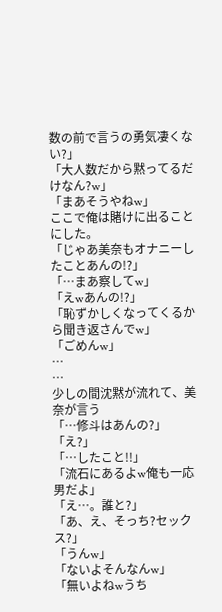数の前で言うの勇気凄くない?」
「大人数だから黙ってるだけなん?w」
「まあそうやねw」
ここで俺は賭けに出ることにした。
「じゃあ美奈もオナニーしたことあんの!?」
「…まあ察してw」
「えwあんの!?」
「恥ずかしくなってくるから聞き返さんでw」
「ごめんw」
…
…
少しの間沈黙が流れて、美奈が言う
「…修斗はあんの?」
「え?」
「…したこと!!」
「流石にあるよw俺も一応男だよ」
「え…。誰と?」
「あ、え、そっち?セックス?」
「うんw」
「ないよそんなんw」
「無いよねwうち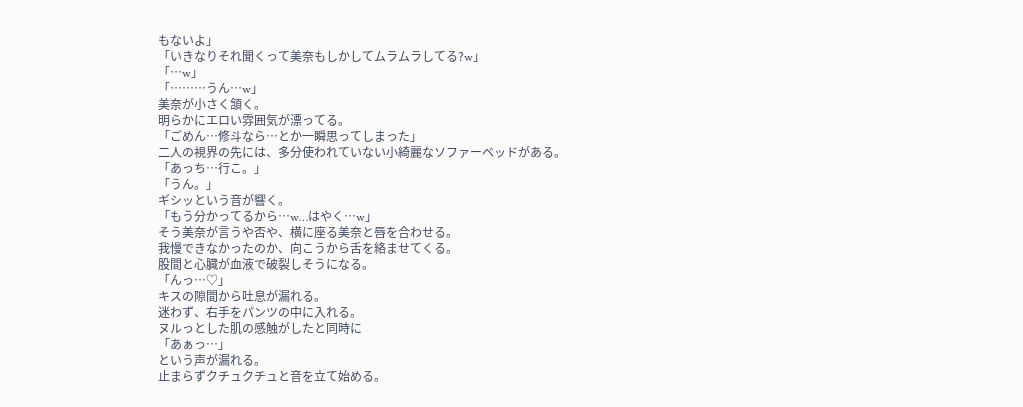もないよ」
「いきなりそれ聞くって美奈もしかしてムラムラしてる?w」
「…w」
「………うん…w」
美奈が小さく頷く。
明らかにエロい雰囲気が漂ってる。
「ごめん…修斗なら…とか一瞬思ってしまった」
二人の視界の先には、多分使われていない小綺麗なソファーベッドがある。
「あっち…行こ。」
「うん。」
ギシッという音が響く。
「もう分かってるから…w…はやく…w」
そう美奈が言うや否や、横に座る美奈と唇を合わせる。
我慢できなかったのか、向こうから舌を絡ませてくる。
股間と心臓が血液で破裂しそうになる。
「んっ…♡」
キスの隙間から吐息が漏れる。
迷わず、右手をパンツの中に入れる。
ヌルっとした肌の感触がしたと同時に
「あぁっ…」
という声が漏れる。
止まらずクチュクチュと音を立て始める。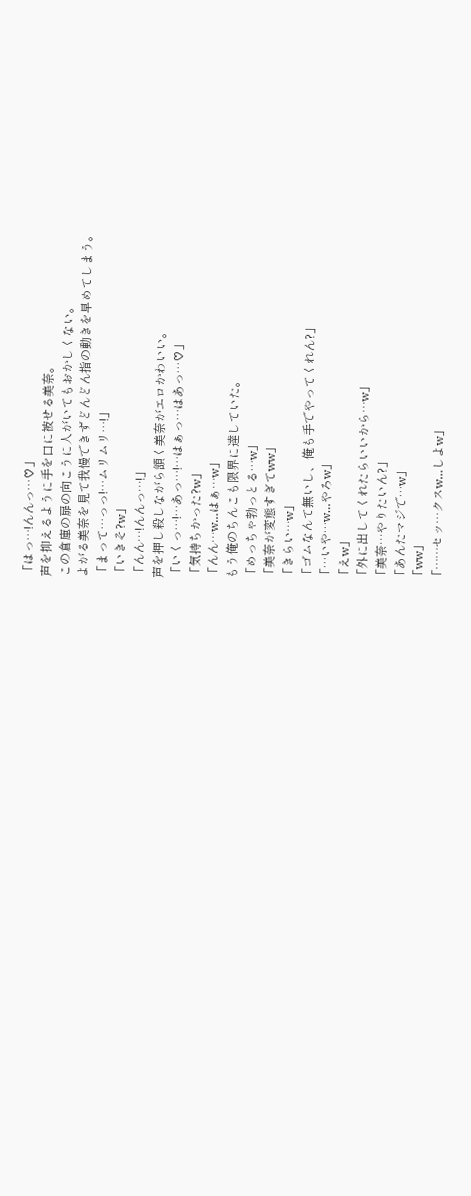「はっ…!んんっ…♡」
声を抑えるように手を口に被せる美奈。
この倉庫の扉の向こうに人がいてもおかしくない。
よがる美奈を見て我慢できずどんどん指の動きを早めてしまう。
「まって…っっ!…ムリムリ…!」
「いきそ?w」
「んん…!んんっ…!」
声を押し殺しながら頷く美奈がエロかわいい。
「いくっ…!…あっ…!…はぁっ…はあっ…♡」
「気持ちかった?w」
「んん…w…はぁ…w」
もう俺のちんこも限界に達していた。
「めっちゃ勃っとる…w」
「美奈が変態すぎてww」
「きらい…w」
「ゴムなんて無いし、俺も手でやってくれん?」
「…いや…w…やろw」
「えw」
「外に出してくれたらいいから…w」
「美奈…やりたいん?」
「あんたマジで…w」
「ww」
「……セッ…クスw…しよw」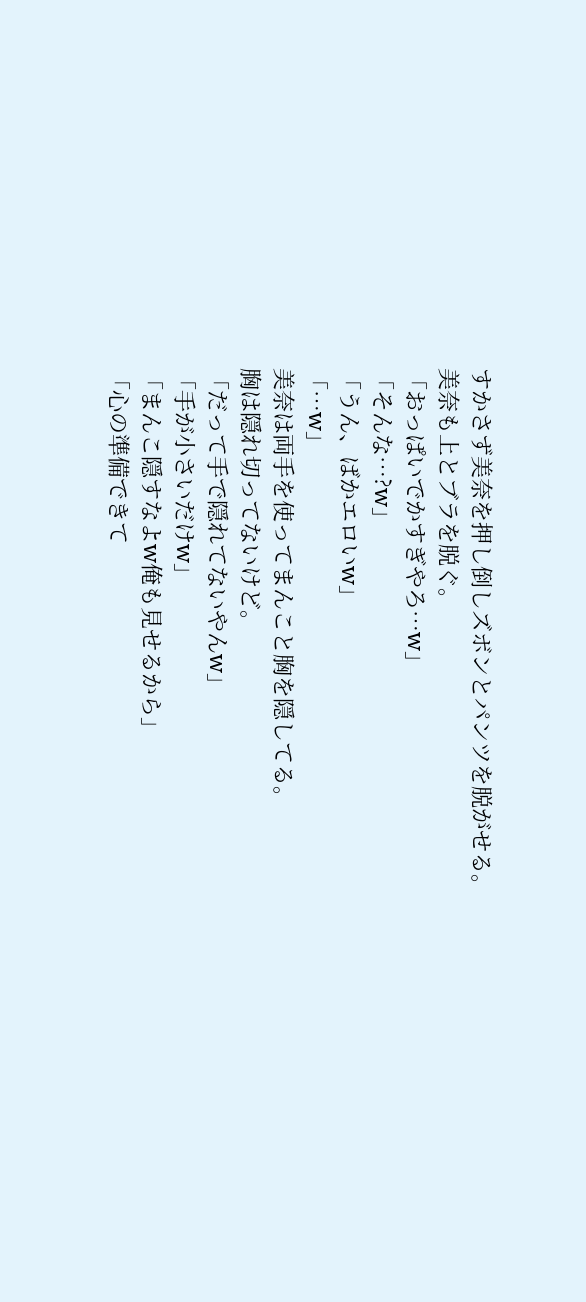すかさず美奈を押し倒しズボンとパンツを脱がせる。美奈も上とブラを脱ぐ。
「おっぱいでかすぎやろ…w」
「そんな…?w」
「うん、ばかエロいw」
「…w」
美奈は両手を使ってまんこと胸を隠してる。
胸は隠れ切ってないけど。
「だって手で隠れてないやんw」
「手が小さいだけw」
「まんこ隠すなよw俺も見せるから」
「心の準備できて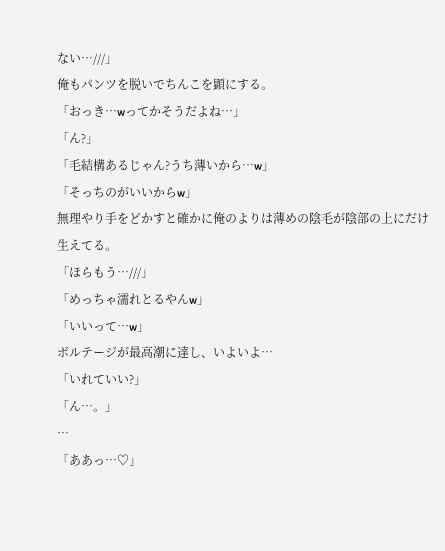ない…///」
俺もパンツを脱いでちんこを顕にする。
「おっき…wってかそうだよね…」
「ん?」
「毛結構あるじゃん?うち薄いから…w」
「そっちのがいいからw」
無理やり手をどかすと確かに俺のよりは薄めの陰毛が陰部の上にだけ生えてる。
「ほらもう…///」
「めっちゃ濡れとるやんw」
「いいって…w」
ボルテージが最高潮に達し、いよいよ…
「いれていい?」
「ん…。」
…
「ああっ…♡」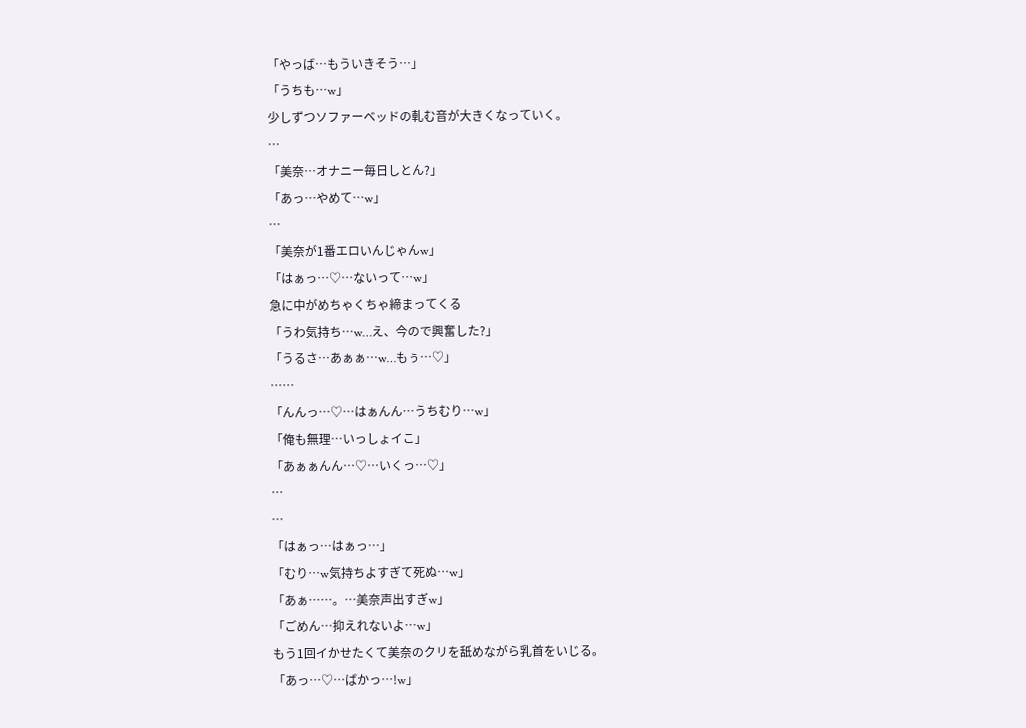「やっば…もういきそう…」
「うちも…w」
少しずつソファーベッドの軋む音が大きくなっていく。
…
「美奈…オナニー毎日しとん?」
「あっ…やめて…w」
…
「美奈が1番エロいんじゃんw」
「はぁっ…♡…ないって…w」
急に中がめちゃくちゃ締まってくる
「うわ気持ち…w…え、今ので興奮した?」
「うるさ…あぁぁ…w…もぅ…♡」
……
「んんっ…♡…はぁんん…うちむり…w」
「俺も無理…いっしょイこ」
「あぁぁんん…♡…いくっ…♡」
…
…
「はぁっ…はぁっ…」
「むり…w気持ちよすぎて死ぬ…w」
「あぁ……。…美奈声出すぎw」
「ごめん…抑えれないよ…w」
もう1回イかせたくて美奈のクリを舐めながら乳首をいじる。
「あっ…♡…ばかっ…!w」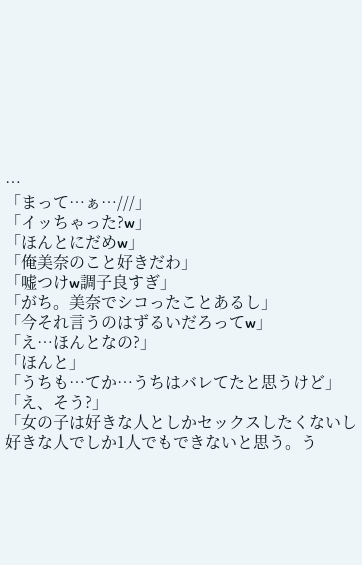…
「まって…ぁ…///」
「イッちゃった?w」
「ほんとにだめw」
「俺美奈のこと好きだわ」
「嘘つけw調子良すぎ」
「がち。美奈でシコったことあるし」
「今それ言うのはずるいだろってw」
「え…ほんとなの?」
「ほんと」
「うちも…てか…うちはバレてたと思うけど」
「え、そう?」
「女の子は好きな人としかセックスしたくないし好きな人でしか1人でもできないと思う。う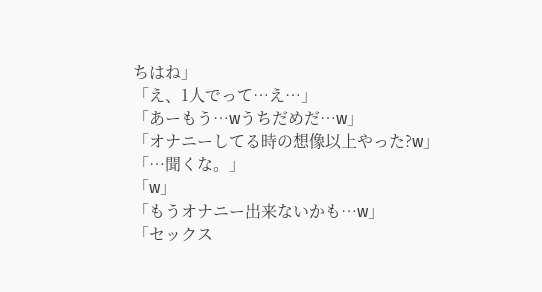ちはね」
「え、1人でって…え…」
「あーもう…wうちだめだ…w」
「オナニーしてる時の想像以上やった?w」
「…聞くな。」
「w」
「もうオナニー出来ないかも…w」
「セックス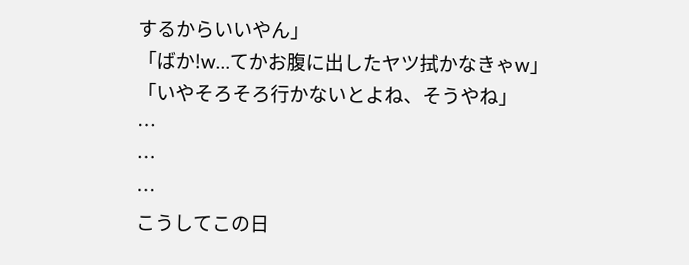するからいいやん」
「ばか!w…てかお腹に出したヤツ拭かなきゃw」
「いやそろそろ行かないとよね、そうやね」
…
…
…
こうしてこの日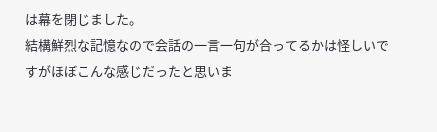は幕を閉じました。
結構鮮烈な記憶なので会話の一言一句が合ってるかは怪しいですがほぼこんな感じだったと思いま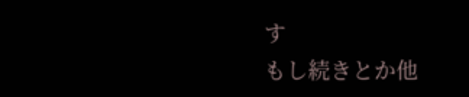す
もし続きとか他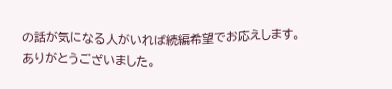の話が気になる人がいれば続編希望でお応えします。
ありがとうございました。